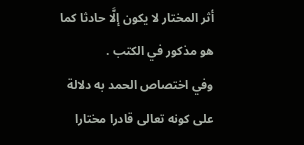أثر المختار لا يكون إلَّا حادثا كما هو مذكور في الكتب .
وفي اختصاص الحمد به دلالة على كونه تعالى قادرا مختارا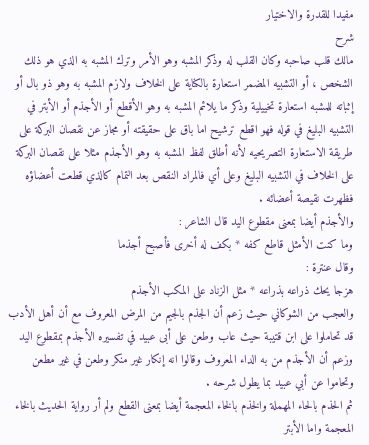مفيدا للقدرة والاختيار
شرح
مالك قلب صاحبه وكان القلب له وذكر المشبه وهو الأمر وترك المشبه به الذي هو ذلك الشخص ، أو التشبيه المضمر استعارة بالكناية على الخلاف ولازم المشبه به وهو ذو بال أو إثباته للمشبه استعارة تخييلية وذكر ما يلائم المشبه به وهو الأقطع أو الأجذم أو الأبتر في التشبيه البليغ في قوله فهو اقطع ترشيح اما باق على حقيقته أو مجاز عن نقصان البركة على طريقة الاستعارة التصريحيه لأنه أطلق لفظ المشبه به وهو الأجذم مثلا على نقصان البركة على الخلاف في التشبيه البليغ وعلى أي فالمراد النقص بعد التمام كالذي قطعت أعضاؤه فظهرت نقيصة أعضائه .
والأجذم أيضا بمعنى مقطوع اليد قال الشاعر :
وما كنت الأمثل قاطع كفه * بكف له أخرى فأصبح أجذما
وقال عنترة :
هزجا يحك ذراعه بذراعه * مثل الزناد على المكب الأجذم
والعجب من الشوكاني حيث زعم أن الجذم بالجيم من المرض المعروف مع أن أهل الأدب قد تحاملوا على ابن قتيبة حيث عاب وطعن على أبى عبيد في تفسيره الأجذم بمقطوع اليد وزعم أن الأجذم من به الداء المعروف وقالوا انه إنكار غير منكر وطعن في غير مطعن وتحاموا عن أبي عبيد بما يطول شرحه .
ثم الحذم بالحاء المهملة والخذم بالخاء المعجمة أيضا بمعنى القطع ولم أر رواية الحديث بالخاء المعجمة واما الأبتر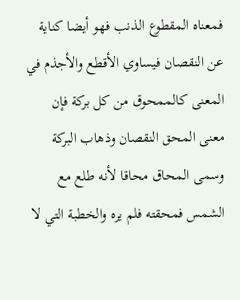فمعناه المقطوع الذنب فهو أيضا كناية عن النقصان فيساوي الأقطع والأجذم في المعنى كالممحوق من كل بركة فإن معنى المحق النقصان وذهاب البركة وسمى المحاق محاقا لأنه طلع مع الشمس فمحقته فلم يره والخطبة التي لا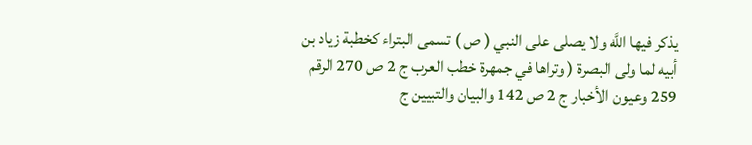يذكر فيها اللَّه ولا يصلى على النبي ( ص ) تسمى البتراء كخطبة زياد بن أبيه لما ولى البصرة ( وتراها في جمهرة خطب العرب ج 2 ص 270 الرقم 259 وعيون الأخبار ج 2 ص 142 والبيان والتبيين ج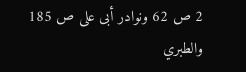2 ص 62 ونوادر أبى على ص 185 والطبري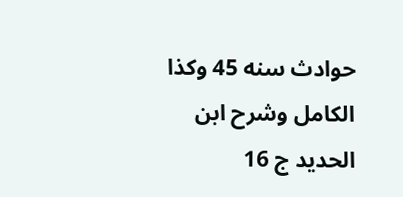حوادث سنه 45 وكذا الكامل وشرح ابن الحديد ج 16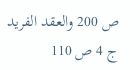ص 200 والعقد الفريد ج 4 ص 110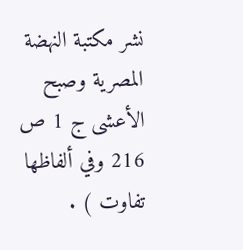نشر مكتبة النهضة المصرية وصبح الأعشى ج 1 ص 216 وفي ألفاظها تفاوت ) .